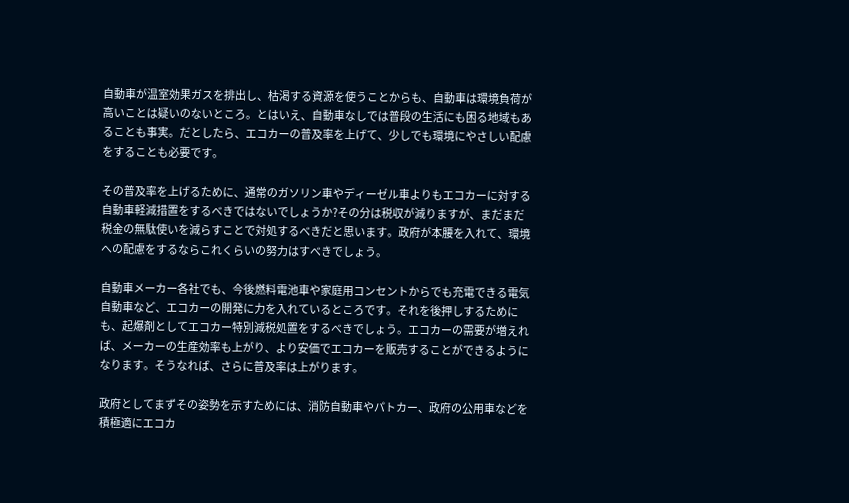自動車が温室効果ガスを排出し、枯渇する資源を使うことからも、自動車は環境負荷が高いことは疑いのないところ。とはいえ、自動車なしでは普段の生活にも困る地域もあることも事実。だとしたら、エコカーの普及率を上げて、少しでも環境にやさしい配慮をすることも必要です。

その普及率を上げるために、通常のガソリン車やディーゼル車よりもエコカーに対する自動車軽減措置をするべきではないでしょうか?その分は税収が減りますが、まだまだ税金の無駄使いを減らすことで対処するべきだと思います。政府が本腰を入れて、環境への配慮をするならこれくらいの努力はすべきでしょう。

自動車メーカー各社でも、今後燃料電池車や家庭用コンセントからでも充電できる電気自動車など、エコカーの開発に力を入れているところです。それを後押しするためにも、起爆剤としてエコカー特別減税処置をするべきでしょう。エコカーの需要が増えれば、メーカーの生産効率も上がり、より安価でエコカーを販売することができるようになります。そうなれば、さらに普及率は上がります。

政府としてまずその姿勢を示すためには、消防自動車やパトカー、政府の公用車などを積極適にエコカ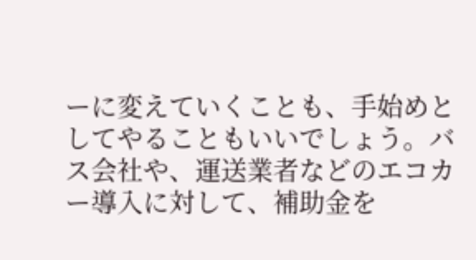ーに変えていくことも、手始めとしてやることもいいでしょう。バス会社や、運送業者などのエコカー導入に対して、補助金を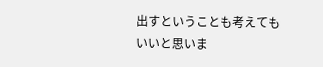出すということも考えてもいいと思いま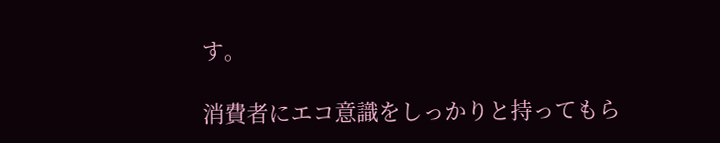す。

消費者にエコ意識をしっかりと持ってもら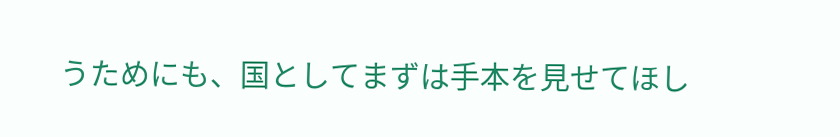うためにも、国としてまずは手本を見せてほし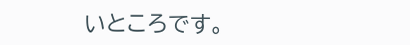いところです。